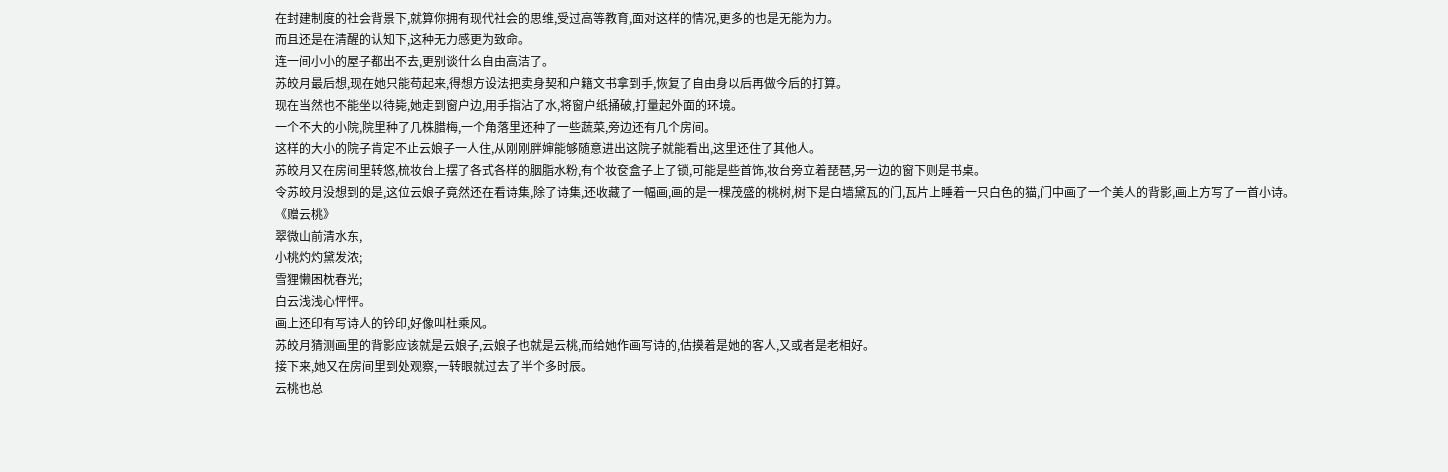在封建制度的社会背景下,就算你拥有现代社会的思维,受过高等教育,面对这样的情况,更多的也是无能为力。
而且还是在清醒的认知下,这种无力感更为致命。
连一间小小的屋子都出不去,更别谈什么自由高洁了。
苏皎月最后想,现在她只能苟起来,得想方设法把卖身契和户籍文书拿到手,恢复了自由身以后再做今后的打算。
现在当然也不能坐以待毙,她走到窗户边,用手指沾了水,将窗户纸捅破,打量起外面的环境。
一个不大的小院,院里种了几株腊梅,一个角落里还种了一些蔬菜,旁边还有几个房间。
这样的大小的院子肯定不止云娘子一人住,从刚刚胖婶能够随意进出这院子就能看出,这里还住了其他人。
苏皎月又在房间里转悠,梳妆台上摆了各式各样的胭脂水粉,有个妆奁盒子上了锁,可能是些首饰,妆台旁立着琵琶,另一边的窗下则是书桌。
令苏皎月没想到的是,这位云娘子竟然还在看诗集,除了诗集,还收藏了一幅画,画的是一棵茂盛的桃树,树下是白墙黛瓦的门,瓦片上睡着一只白色的猫,门中画了一个美人的背影,画上方写了一首小诗。
《赠云桃》
翠微山前清水东,
小桃灼灼黛发浓;
雪狸懒困枕春光;
白云浅浅心怦怦。
画上还印有写诗人的钤印,好像叫杜乘风。
苏皎月猜测画里的背影应该就是云娘子,云娘子也就是云桃,而给她作画写诗的,估摸着是她的客人,又或者是老相好。
接下来,她又在房间里到处观察,一转眼就过去了半个多时辰。
云桃也总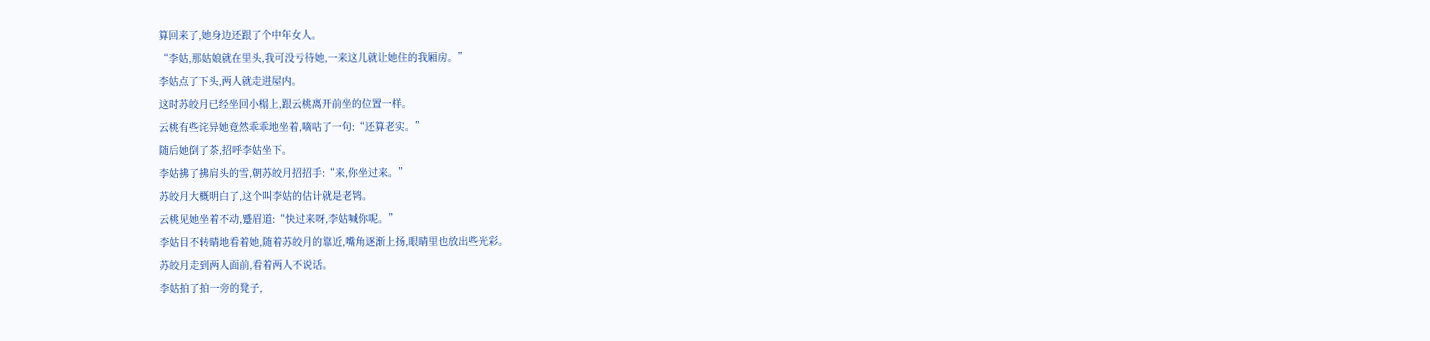算回来了,她身边还跟了个中年女人。
“李姑,那姑娘就在里头,我可没亏待她,一来这儿就让她住的我厢房。”
李姑点了下头,两人就走进屋内。
这时苏皎月已经坐回小榻上,跟云桃离开前坐的位置一样。
云桃有些诧异她竟然乖乖地坐着,嘀咕了一句:“还算老实。”
随后她倒了茶,招呼李姑坐下。
李姑拂了拂肩头的雪,朝苏皎月招招手:“来,你坐过来。”
苏皎月大概明白了,这个叫李姑的估计就是老鸨。
云桃见她坐着不动,蹙眉道:“快过来呀,李姑喊你呢。”
李姑目不转睛地看着她,随着苏皎月的靠近,嘴角逐渐上扬,眼睛里也放出些光彩。
苏皎月走到两人面前,看着两人不说话。
李姑拍了拍一旁的凳子,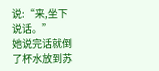说:“来,坐下说话。”
她说完话就倒了杯水放到苏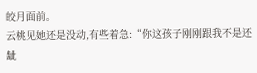皎月面前。
云桃见她还是没动,有些着急:“你这孩子刚刚跟我不是还龇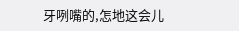牙咧嘴的,怎地这会儿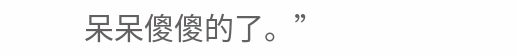呆呆傻傻的了。”